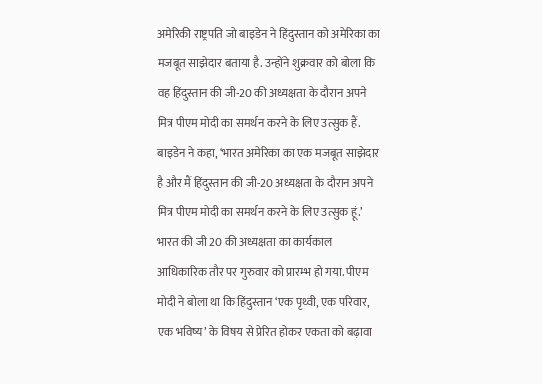अमेरिकी राष्ट्रपति जो बाइडेन ने हिंदुस्तान को अमेरिका का मजबूत साझेदार बताया है. उन्होंने शुक्रवार को बोला कि वह हिंदुस्तान की जी-20 की अध्यक्षता के दौरान अपने मित्र पीएम मोदी का समर्थन करने के लिए उत्सुक हैं. बाइडेन ने कहा, ‘भारत अमेरिका का एक मजबूत साझेदार है और मैं हिंदुस्तान की जी-20 अध्यक्षता के दौरान अपने मित्र पीएम मोदी का समर्थन करने के लिए उत्सुक हूं.’
भारत की जी 20 की अध्यक्षता का कार्यकाल आधिकारिक तौर पर गुरुवार को प्रारम्भ हो गया. पीएम मोदी ने बोला था कि हिंदुस्तान ‘एक पृथ्वी, एक परिवार, एक भविष्य’ के विषय से प्रेरित होकर एकता को बढ़ावा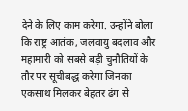देने के लिए काम करेगा. उन्होंने बोला कि राष्ट्र आतंक, जलवायु बदलाव और महामारी को सबसे बड़ी चुनौतियों के तौर पर सूचीबद्ध करेगा जिनका एकसाथ मिलकर बेहतर ढंग से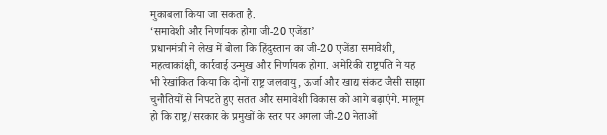मुकाबला किया जा सकता है.
‘समावेशी और निर्णायक होगा जी-20 एजेंडा’
प्रधानमंत्री ने लेख में बोला कि हिंदुस्तान का जी-20 एजेंडा समावेशी, महत्वाकांक्षी, कार्रवाई उन्मुख और निर्णायक होगा. अमेरिकी राष्ट्रपति ने यह भी रेखांकित किया कि दोनों राष्ट्र जलवायु, ऊर्जा और खाद्य संकट जैसी साझा चुनौतियों से निपटते हुए सतत और समावेशी विकास को आगे बढ़ाएंगे. मालूम हो कि राष्ट्र/सरकार के प्रमुखों के स्तर पर अगला जी-20 नेताओं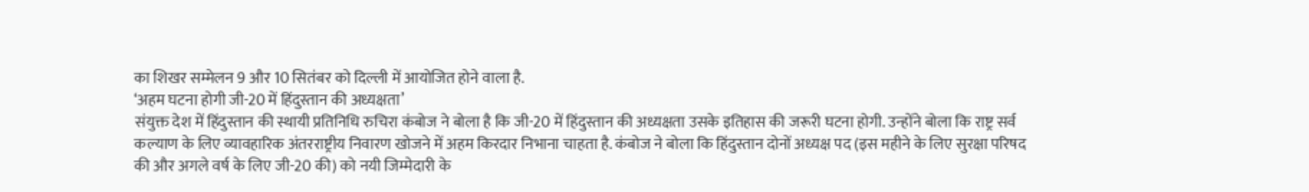का शिखर सम्मेलन 9 और 10 सितंबर को दिल्ली में आयोजित होने वाला है.
‘अहम घटना होगी जी-20 में हिंदुस्तान की अध्यक्षता’
संयुक्त देश में हिंदुस्तान की स्थायी प्रतिनिधि रुचिरा कंबोज ने बोला है कि जी-20 में हिंदुस्तान की अध्यक्षता उसके इतिहास की जरूरी घटना होगी. उन्होंने बोला कि राष्ट्र सर्व कल्याण के लिए व्यावहारिक अंतरराष्ट्रीय निवारण खोजने में अहम किरदार निभाना चाहता है. कंबोज ने बोला कि हिंदुस्तान दोनों अध्यक्ष पद (इस महीने के लिए सुरक्षा परिषद की और अगले वर्ष के लिए जी-20 की) को नयी जिम्मेदारी के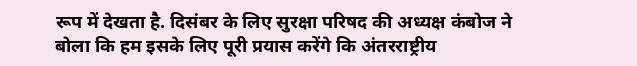रूप में देखता है. दिसंबर के लिए सुरक्षा परिषद की अध्यक्ष कंबोज ने बोला कि हम इसके लिए पूरी प्रयास करेंगे कि अंतरराष्ट्रीय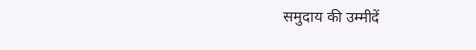समुदाय की उम्मीदें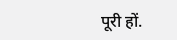पूरी हों.